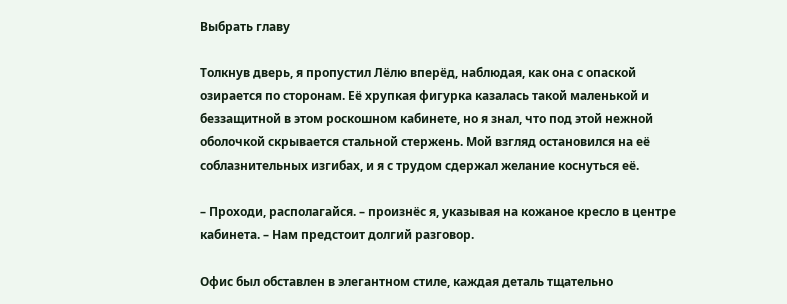Выбрать главу

Толкнув дверь, я пропустил Лёлю вперёд, наблюдая, как она с опаской озирается по сторонам. Её хрупкая фигурка казалась такой маленькой и беззащитной в этом роскошном кабинете, но я знал, что под этой нежной оболочкой скрывается стальной стержень. Мой взгляд остановился на её соблазнительных изгибах, и я с трудом сдержал желание коснуться её.

– Проходи, располагайся. – произнёс я, указывая на кожаное кресло в центре кабинета. – Нам предстоит долгий разговор.

Офис был обставлен в элегантном стиле, каждая деталь тщательно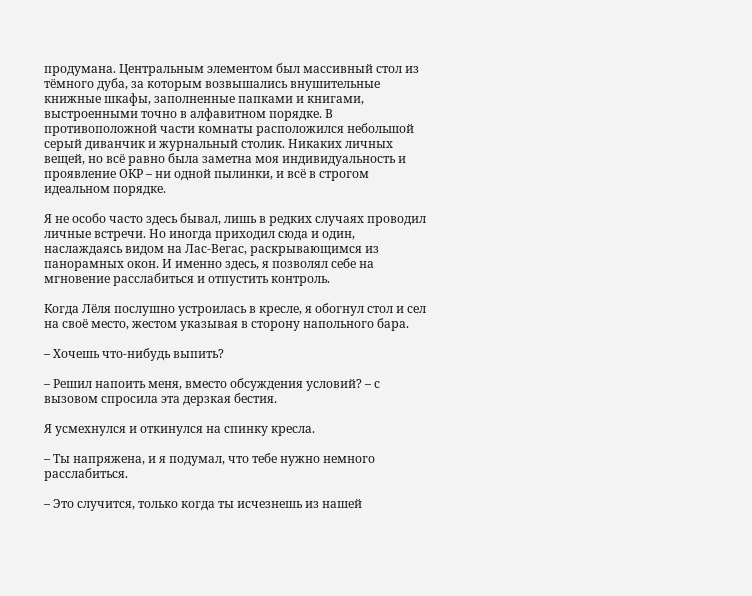продумана. Центральным элементом был массивный стол из тёмного дуба, за которым возвышались внушительные книжные шкафы, заполненные папками и книгами, выстроенными точно в алфавитном порядке. В противоположной части комнаты расположился небольшой серый диванчик и журнальный столик. Никаких личных вещей, но всё равно была заметна моя индивидуальность и проявление ОКР – ни одной пылинки, и всё в строгом идеальном порядке.

Я не особо часто здесь бывал, лишь в редких случаях проводил личные встречи. Но иногда приходил сюда и один, наслаждаясь видом на Лас-Вегас, раскрывающимся из панорамных окон. И именно здесь, я позволял себе на мгновение расслабиться и отпустить контроль.

Когда Лёля послушно устроилась в кресле, я обогнул стол и сел на своё место, жестом указывая в сторону напольного бара.

– Хочешь что-нибудь выпить?

– Решил напоить меня, вместо обсуждения условий? – с вызовом спросила эта дерзкая бестия.

Я усмехнулся и откинулся на спинку кресла.

– Ты напряжена, и я подумал, что тебе нужно немного расслабиться.

– Это случится, только когда ты исчезнешь из нашей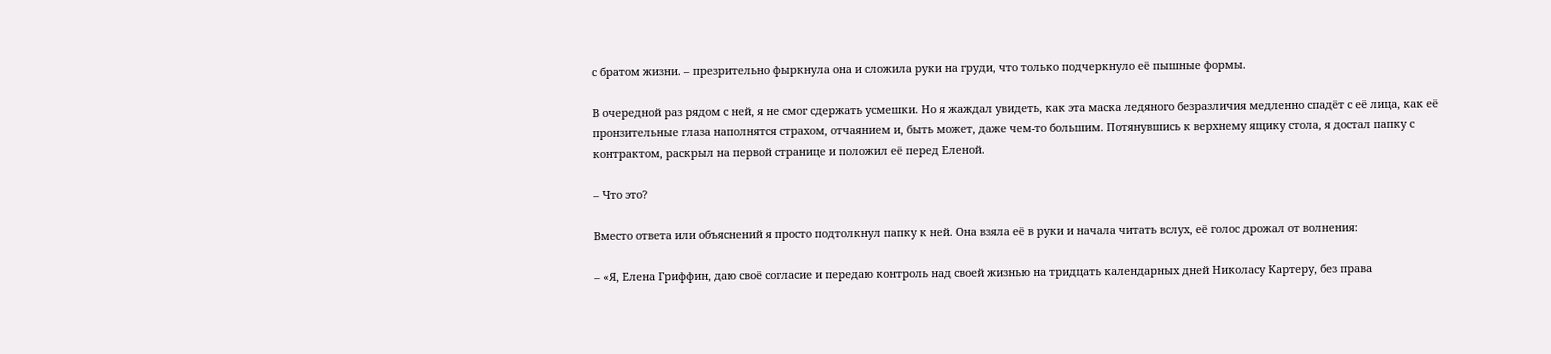с братом жизни. – презрительно фыркнула она и сложила руки на груди, что только подчеркнуло её пышные формы.

В очередной раз рядом с ней, я не смог сдержать усмешки. Но я жаждал увидеть, как эта маска ледяного безразличия медленно спадёт с её лица, как её пронзительные глаза наполнятся страхом, отчаянием и, быть может, даже чем-то большим. Потянувшись к верхнему ящику стола, я достал папку с контрактом, раскрыл на первой странице и положил её перед Еленой.

– Что это?

Вместо ответа или объяснений я просто подтолкнул папку к ней. Она взяла её в руки и начала читать вслух, её голос дрожал от волнения:

– «Я, Елена Гриффин, даю своё согласие и передаю контроль над своей жизнью на тридцать календарных дней Николасу Картеру, без права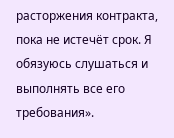расторжения контракта, пока не истечёт срок. Я обязуюсь слушаться и выполнять все его требования».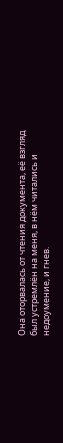Она оторвалась от чтения документа, её взгляд был устремлён на меня, в нём читались и недоумение, и гнев.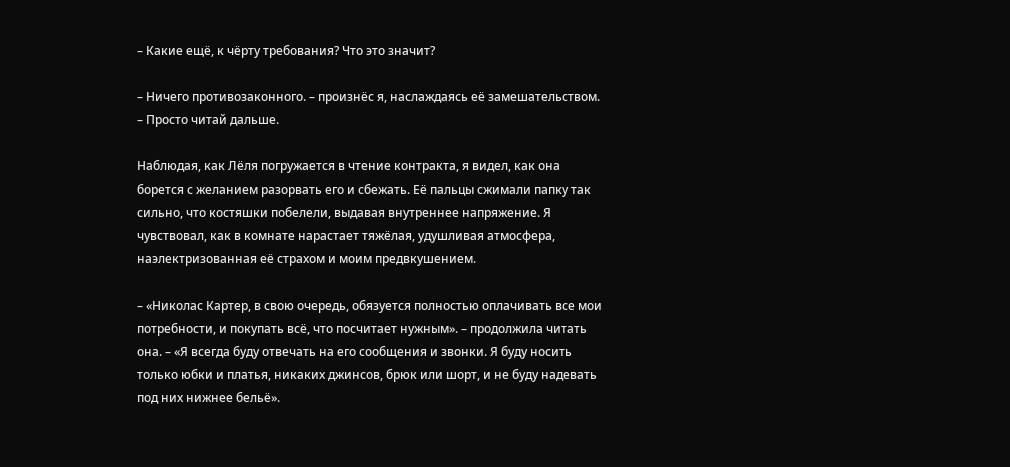– Какие ещё, к чёрту требования? Что это значит?

– Ничего противозаконного. – произнёс я, наслаждаясь её замешательством. – Просто читай дальше.

Наблюдая, как Лёля погружается в чтение контракта, я видел, как она борется с желанием разорвать его и сбежать. Её пальцы сжимали папку так сильно, что костяшки побелели, выдавая внутреннее напряжение. Я чувствовал, как в комнате нарастает тяжёлая, удушливая атмосфера, наэлектризованная её страхом и моим предвкушением.

– «Николас Картер, в свою очередь, обязуется полностью оплачивать все мои потребности, и покупать всё, что посчитает нужным». – продолжила читать она. – «Я всегда буду отвечать на его сообщения и звонки. Я буду носить только юбки и платья, никаких джинсов, брюк или шорт, и не буду надевать под них нижнее бельё».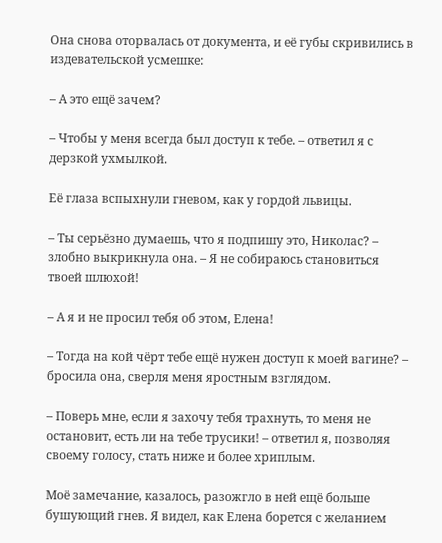Она снова оторвалась от документа, и её губы скривились в издевательской усмешке:

– А это ещё зачем?

– Чтобы у меня всегда был доступ к тебе. – ответил я с дерзкой ухмылкой.

Её глаза вспыхнули гневом, как у гордой львицы.

– Ты серьёзно думаешь, что я подпишу это, Николас? – злобно выкрикнула она. – Я не собираюсь становиться твоей шлюхой!

– А я и не просил тебя об этом, Елена!

– Тогда на кой чёрт тебе ещё нужен доступ к моей вагине? – бросила она, сверля меня яростным взглядом.

– Поверь мне, если я захочу тебя трахнуть, то меня не остановит, есть ли на тебе трусики! – ответил я, позволяя своему голосу, стать ниже и более хриплым.

Моё замечание, казалось, разожгло в ней ещё больше бушующий гнев. Я видел, как Елена борется с желанием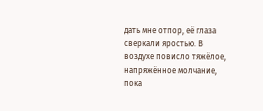дать мне отпор, её глаза сверкали яростью. В воздухе повисло тяжёлое, напряжённое молчание, пока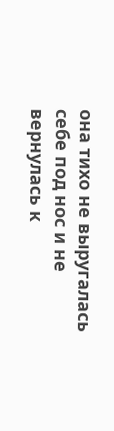она тихо не выругалась себе под нос и не вернулась к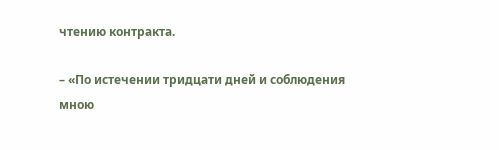чтению контракта.

– «По истечении тридцати дней и соблюдения мною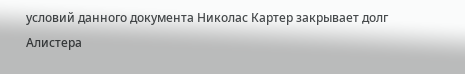условий данного документа Николас Картер закрывает долг Алистера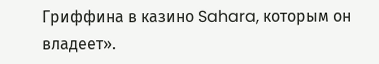Гриффина в казино Sahara, которым он владеет».